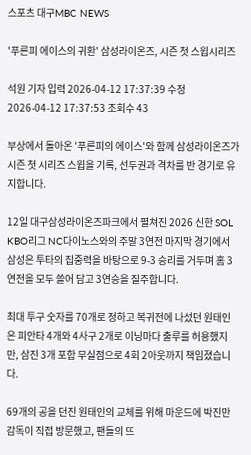스포츠 대구MBC NEWS

'푸른피 에이스의 귀환' 삼성라이온즈, 시즌 첫 스윕시리즈

석원 기자 입력 2026-04-12 17:37:39 수정 2026-04-12 17:37:53 조회수 43

부상에서 돌아온 '푸른피의 에이스'와 함께 삼성라이온즈가 시즌 첫 시리즈 스윕을 기록, 선두권과 격차를 반 경기로 유지합니다.

12일 대구삼성라이온즈파크에서 펼쳐진 2026 신한 SOL KBO리그 NC다이노스와의 주말 3연전 마지막 경기에서 삼성은 투타의 집중력을 바탕으로 9-3 승리를 거두며 홈 3연전을 모두 쓸어 담고 3연승을 질주합니다.

최대 투구 숫자를 70개로 정하고 복귀전에 나섰던 원태인은 피안타 4개와 4사구 2개로 이닝마다 출루를 허용했지만, 삼진 3개 포함 무실점으로 4회 2아웃까지 책임졌습니다.

69개의 공을 던진 원태인의 교체를 위해 마운드에 박진만 감독이 직접 방문했고, 팬들의 뜨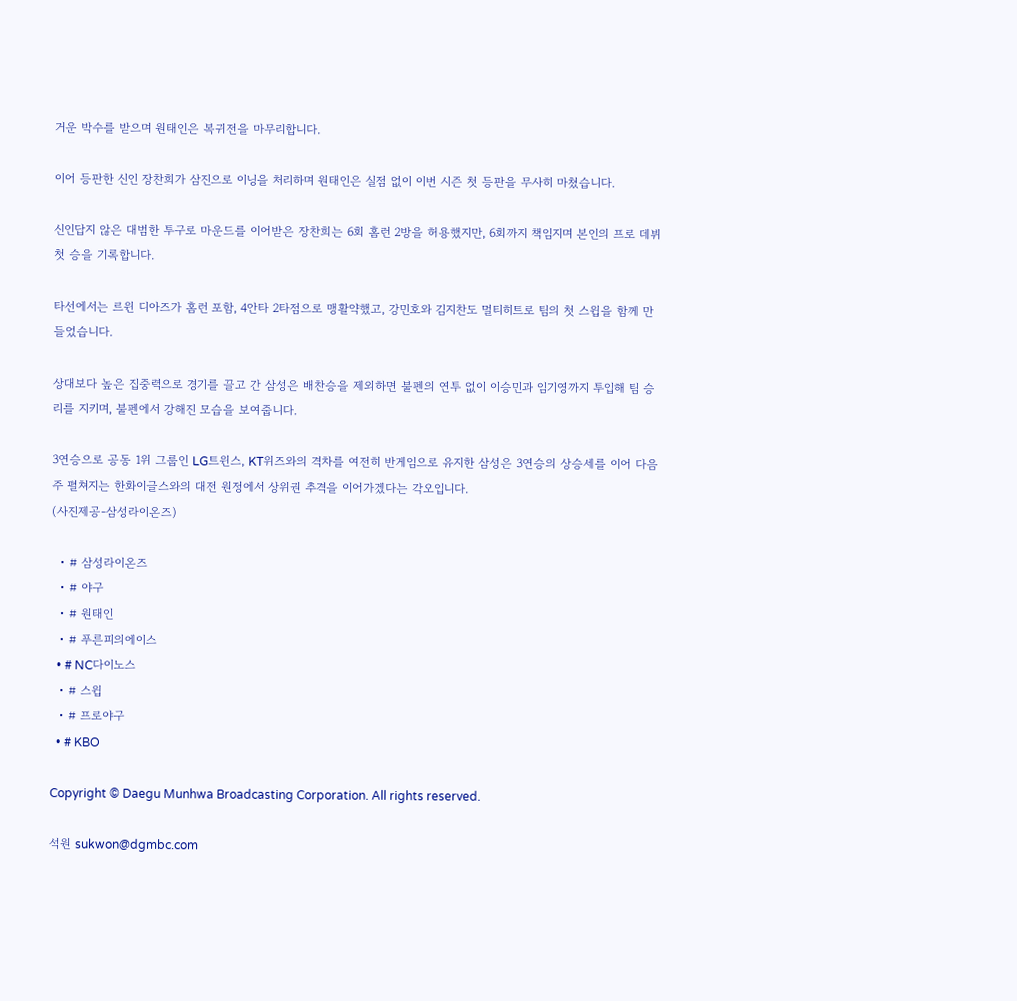거운 박수를 받으며 원태인은 복귀전을 마무리합니다.

이어 등판한 신인 장찬희가 삼진으로 이닝을 처리하며 원태인은 실점 없이 이번 시즌 첫 등판을 무사히 마쳤습니다.

신인답지 않은 대범한 투구로 마운드를 이어받은 장찬희는 6회 홈런 2방을 허용했지만, 6회까지 책임지며 본인의 프로 데뷔 첫 승을 기록합니다.

타선에서는 르윈 디아즈가 홈런 포함, 4안타 2타점으로 맹활약했고, 강민호와 김지찬도 멀티히트로 팀의 첫 스윕을 함께 만들었습니다.

상대보다 높은 집중력으로 경기를 끌고 간 삼성은 배찬승을 제외하면 불펜의 연투 없이 이승민과 임기영까지 투입해 팀 승리를 지키며, 불펜에서 강해진 모습을 보여줍니다.

3연승으로 공동 1위 그룹인 LG트윈스, KT위즈와의 격차를 여전히 반게임으로 유지한 삼성은 3연승의 상승세를 이어 다음 주 펼쳐지는 한화이글스와의 대전 원정에서 상위권 추격을 이어가겠다는 각오입니다.
(사진제공-삼성라이온즈)

  • # 삼성라이온즈
  • # 야구
  • # 원태인
  • # 푸른피의에이스
  • # NC다이노스
  • # 스윕
  • # 프로야구
  • # KBO

Copyright © Daegu Munhwa Broadcasting Corporation. All rights reserved.

석원 sukwon@dgmbc.com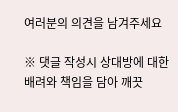여러분의 의견을 남겨주세요

※ 댓글 작성시 상대방에 대한 배려와 책임을 담아 깨끗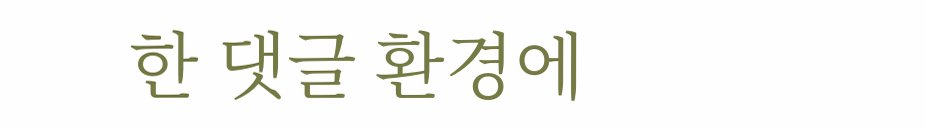한 댓글 환경에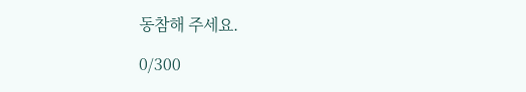동참해 주세요.

0/300